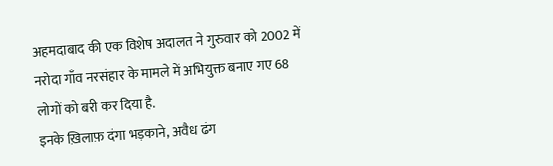अहमदाबाद की एक विशेष अदालत ने गुरुवार को 2002 में नरोदा गाँव नरसंहार के मामले में अभियुक्त बनाए गए 68 लोगों को बरी कर दिया है.
इनके ख़िलाफ़ दंगा भड़काने, अवैध ढंग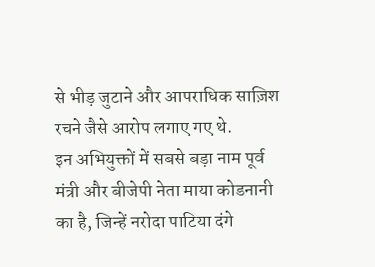से भीड़ जुटाने और आपराधिक साज़िश रचने जैसे आरोप लगाए गए थे.
इन अभियुक्तों में सबसे बड़ा नाम पूर्व मंत्री और बीजेपी नेता माया कोडनानी का है, जिन्हें नरोदा पाटिया दंगे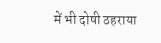में भी दोषी ठहराया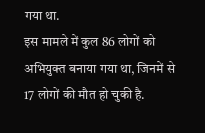गया था.
इस मामले में कुल 86 लोगों को अभियुक्त बनाया गया था, जिनमें से 17 लोगों की मौत हो चुकी है.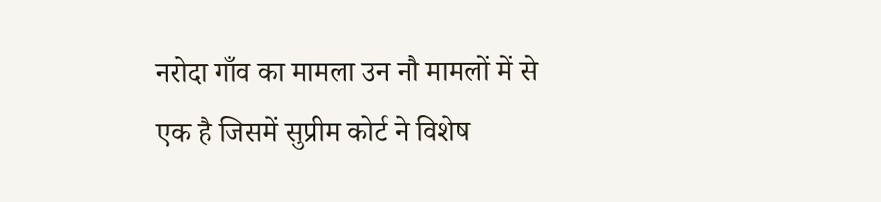नरोदा गाँव का मामला उन नौ मामलों में से एक है जिसमें सुप्रीम कोर्ट ने विशेष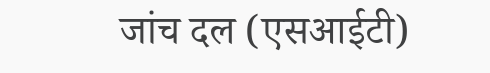जांच दल (एसआईटी)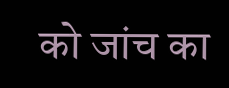को जांच का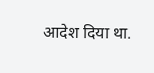आदेश दिया था.